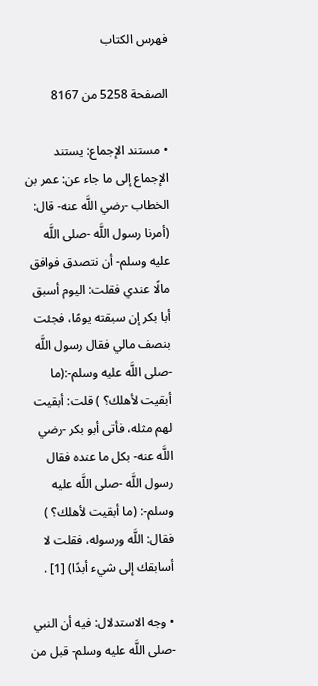فهرس الكتاب

الصفحة 5258 من 8167

• مستند الإجماع: يستند الإجماع إلى ما جاء عن: عمر بن الخطاب -رضي اللَّه عنه- قال: (أمرنا رسول اللَّه -صلى اللَّه عليه وسلم- أن نتصدق فوافق مالًا عندي فقلت: اليوم أسبق أبا بكر إن سبقته يومًا، فجئت بنصف مالي فقال رسول اللَّه -صلى اللَّه عليه وسلم-:(ما أبقيت لأهلك؟ ) قلت: أبقيت لهم مثله، فأتى أبو بكر -رضي اللَّه عنه- بكل ما عنده فقال رسول اللَّه -صلى اللَّه عليه وسلم-: (ما أبقيت لأهلك؟ ) فقال: اللَّه ورسوله، فقلت لا أسابقك إلى شيء أبدًا) [1] .

• وجه الاستدلال: فيه أن النبي -صلى اللَّه عليه وسلم- قبل من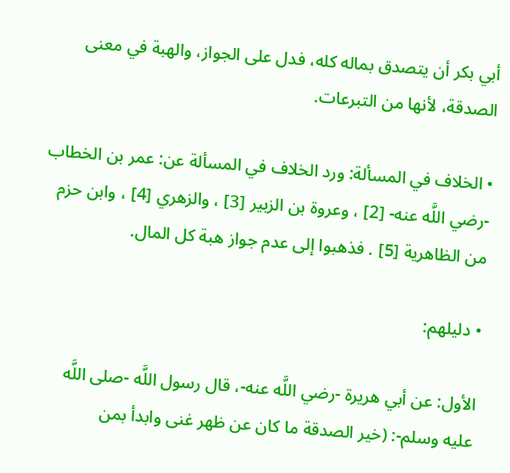أبي بكر أن يتصدق بماله كله، فدل على الجواز، والهبة في معنى الصدقة، لأنها من التبرعات.

• الخلاف في المسألة: ورد الخلاف في المسألة عن: عمر بن الخطاب -رضي اللَّه عنه- [2] ، وعروة بن الزبير [3] ، والزهري [4] ، وابن حزم من الظاهرية [5] . فذهبوا إلى عدم جواز هبة كل المال.

• دليلهم:

الأول: عن أبي هريرة -رضي اللَّه عنه-، قال رسول اللَّه -صلى اللَّه عليه وسلم-: (خير الصدقة ما كان عن ظهر غنى وابدأ بمن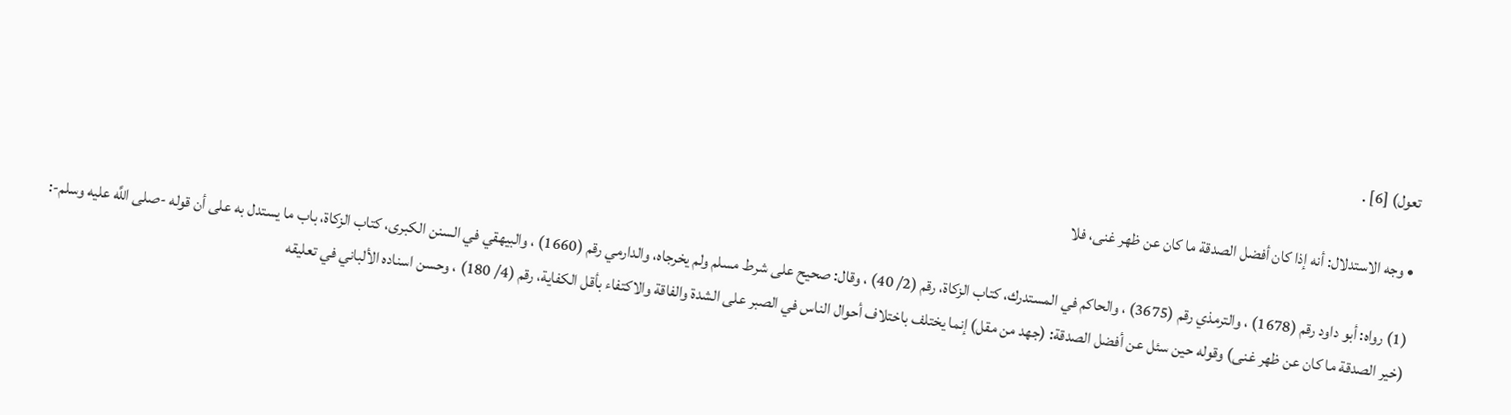تعول) [6] .

• وجه الاستدلال: أنه إذا كان أفضل الصدقة ما كان عن ظهر غنى، فلا

(1) رواه: أبو داود رقم (1678) ، والترمذي رقم (3675) ، والحاكم في المستدرك، كتاب الزكاة، رقم (2/ 40) ، وقال: صحيح على شرط مسلم ولم يخرجاه، والدارمي رقم (1660) ، والبيهقي في السنن الكبرى، كتاب الزكاة، باب ما يستدل به على أن قوله -صلى اللَّه عليه وسلم-: (خير الصدقة ما كان عن ظهر غنى) وقوله حين سئل عن أفضل الصدقة: (جهد من مقل) إنما يختلف باختلاف أحوال الناس في الصبر على الشدة والفاقة والاكتفاء بأقل الكفاية، رقم (4/ 180) ، وحسن اسناده الألباني في تعليقه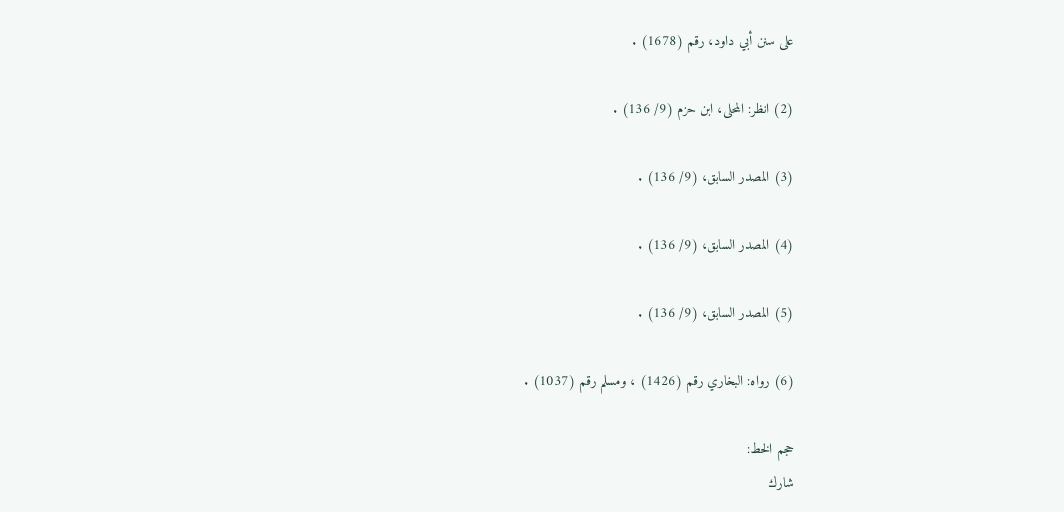على سنن أبي داود، رقم (1678) .

(2) انظر: المحلى، ابن حزم (9/ 136) .

(3) المصدر السابق، (9/ 136) .

(4) المصدر السابق، (9/ 136) .

(5) المصدر السابق، (9/ 136) .

(6) رواه: البخاري رقم (1426) ، ومسلم رقم (1037) .

حجم الخط:
شارك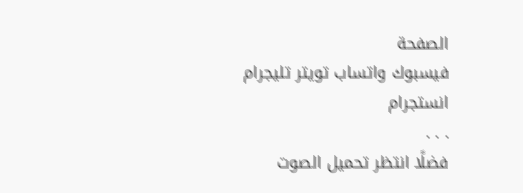الصفحة
فيسبوك واتساب تويتر تليجرام انستجرام
. . .
فضلًا انتظر تحميل الصوت